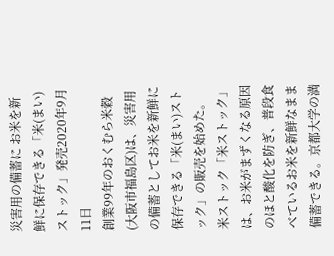災害用の備蓄に お米を新鮮に保存できる「米(まい)ストック」発売2020年9月11日
創業99年のおくむら米穀(大阪市福島区)は、災害用の備蓄としてお米を新鮮に保存できる「米(まい)ストック」の販売を始めた。
米ストック「米ストック」は、お米がまずくなる原因のほと酸化を防ぎ、普段食べているお米を新鮮なまま備蓄できる。京都大学の満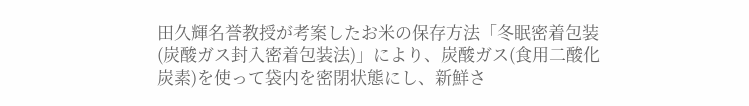田久輝名誉教授が考案したお米の保存方法「冬眠密着包装(炭酸ガス封入密着包装法)」により、炭酸ガス(食用二酸化炭素)を使って袋内を密閉状態にし、新鮮さ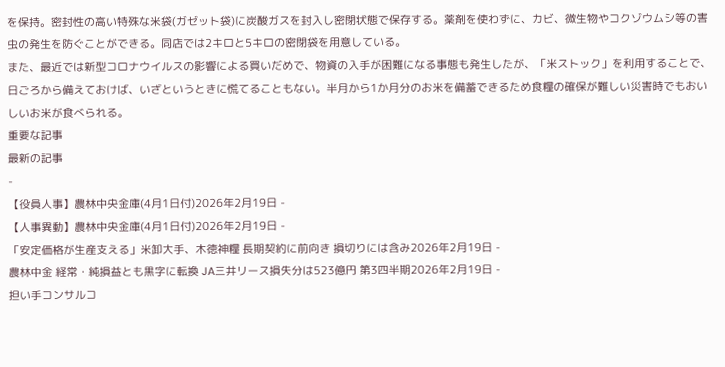を保持。密封性の高い特殊な米袋(ガゼット袋)に炭酸ガスを封入し密閉状態で保存する。薬剤を使わずに、カビ、微生物やコクゾウムシ等の害虫の発生を防ぐことができる。同店では2キロと5キロの密閉袋を用意している。
また、最近では新型コロナウイルスの影響による買いだめで、物資の入手が困難になる事態も発生したが、「米ストック」を利用することで、日ごろから備えておけば、いざというときに慌てることもない。半月から1か月分のお米を備蓄できるため食糧の確保が難しい災害時でもおいしいお米が食べられる。
重要な記事
最新の記事
-
【役員人事】農林中央金庫(4月1日付)2026年2月19日 -
【人事異動】農林中央金庫(4月1日付)2026年2月19日 -
「安定価格が生産支える」米卸大手、木徳神糧 長期契約に前向き 損切りには含み2026年2月19日 -
農林中金 経常・純損益とも黒字に転換 JA三井リース損失分は523億円 第3四半期2026年2月19日 -
担い手コンサルコ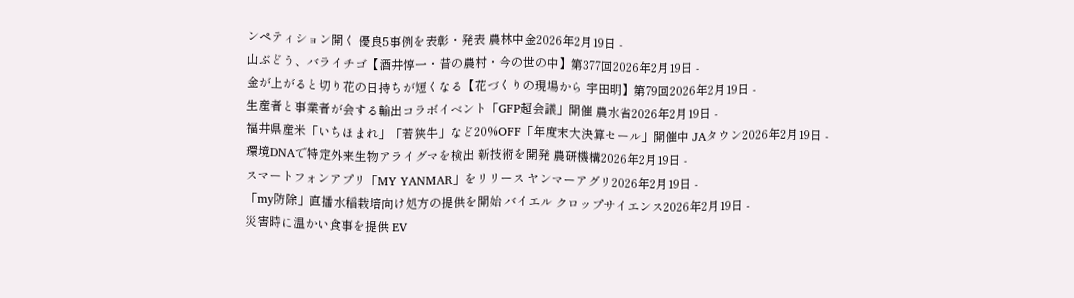ンペティション開く 優良5事例を表彰・発表 農林中金2026年2月19日 -
山ぶどう、バライチゴ【酒井惇一・昔の農村・今の世の中】第377回2026年2月19日 -
金が上がると切り花の日持ちが短くなる【花づくりの現場から 宇田明】第79回2026年2月19日 -
生産者と事業者が会する輸出コラボイベント「GFP超会議」開催 農水省2026年2月19日 -
福井県産米「いちほまれ」「若狭牛」など20%OFF「年度末大決算セール」開催中 JAタウン2026年2月19日 -
環境DNAで特定外来生物アライグマを検出 新技術を開発 農研機構2026年2月19日 -
スマートフォンアプリ「MY YANMAR」をリリース ヤンマーアグリ2026年2月19日 -
「my防除」直播水稲栽培向け処方の提供を開始 バイエル クロップサイエンス2026年2月19日 -
災害時に温かい食事を提供 EV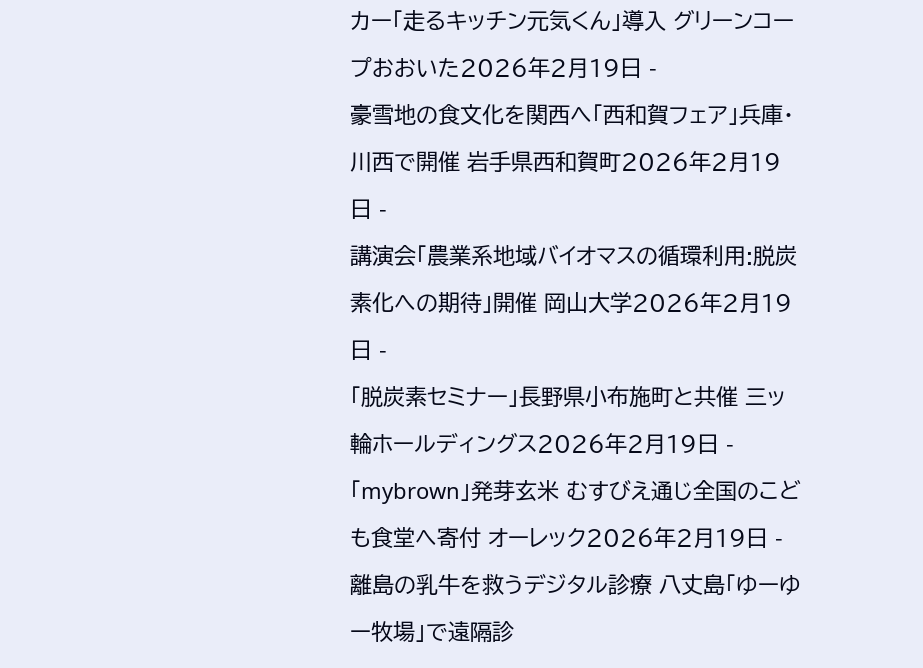カー「走るキッチン元気くん」導入 グリーンコープおおいた2026年2月19日 -
豪雪地の食文化を関西へ「西和賀フェア」兵庫・川西で開催 岩手県西和賀町2026年2月19日 -
講演会「農業系地域バイオマスの循環利用:脱炭素化への期待」開催 岡山大学2026年2月19日 -
「脱炭素セミナー」長野県小布施町と共催 三ッ輪ホールディングス2026年2月19日 -
「mybrown」発芽玄米 むすびえ通じ全国のこども食堂へ寄付 オーレック2026年2月19日 -
離島の乳牛を救うデジタル診療 八丈島「ゆーゆー牧場」で遠隔診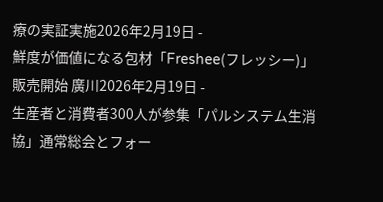療の実証実施2026年2月19日 -
鮮度が価値になる包材「Freshee(フレッシー)」販売開始 廣川2026年2月19日 -
生産者と消費者300人が参集「パルシステム生消協」通常総会とフォー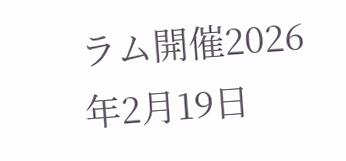ラム開催2026年2月19日